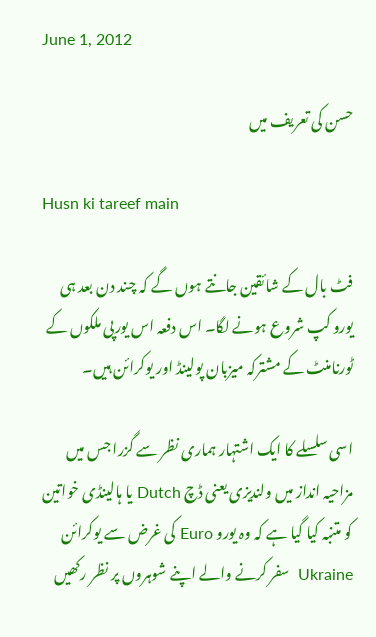June 1, 2012

حسن کی تعریف میں

Husn ki tareef main

فٹ بال کے شائقین جانتے ہوں گے کہ چند دن بعد ہی یورو کپ شروع ہونے لگا۔ اس دفعہ اس یورپی ملکوں کے ٹورنامنٹ کے مشترکہ میزبان پولینڈ اور یوکرائن ہیں۔

اسی سلسلے کا ایک اشتہار ہماری نظر سے گزرا جس میں مزاحیہ انداز میں ولندیزی یعنی ڈچ Dutch یا ہالینڈی خواتین کو متنبہ کیا گیا ہے کہ وہ یورو Euro کی غرض سے یوکرائن Ukraine  سفر کرنے والے اپنے شوہروں پر نظر رکھیں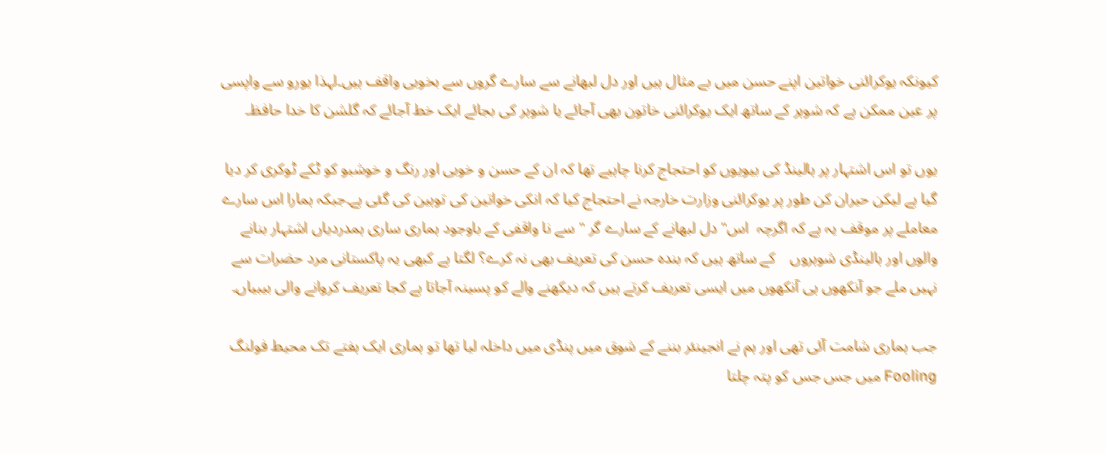کیونکہ یوکرائنی خواتین اپنے حسن میں بے مثال ہیں اور دل لبھانے سے سارے گروں سے بخوبی واقف ہیں۔لہذا یورو سے واپسی پر عین ممکن ہے کہ شوہر کے ساتھ ایک یوکرائنی خاتون بھی آجائے یا شوہر کی بجائے ایک خط آجائے کہ گلشن کا خدا حافظ۔

یوں تو اس اشتہار پر ہالینڈ کی بیویوں کو احتجاج کرنا چاہیے تھا کہ ان کے حسن و خوبی اور رنگ و خوشبو کو ٹکے ٹوکری کر دیا گیا ہے لیکن حیران کن طور پر یوکرائنی وزارت خارجہ نے احتجاج کیا کہ انکی خواتین کی توہین کی گئی ہے۔جبکہ ہمارا اس سارے معاملے پر موقف یہ ہے کہ اگرچہ  اس" دل لبھانے کے سارے گر " سے نا واقفی کے باوجود ہماری ساری ہمدردیاں اشتہار بنانے والوں اور ہالینڈی شوہروں    کے ساتھ ہیں کہ بندہ حسن کی تعریف بھی نہ کرے؟ لگتا ہے کبھی یہ پاکستانی مرد حضرات سے نہیں ملے جو آنکھوں ہی آنکھوں میں ایسی تعریف کرتے ہیں کہ دیکھنے والے کو پسینہ آجاتا ہے کجا تعریف کروانے والی بیبیاں۔

جب ہماری شامت آئی تھی اور ہم نے انجینئر بننے کے شوق میں پنڈی میں داخلہ لیا تھا تو ہماری ایک ہفتے تک محیط فولنگ Fooling میں جس جس کو پتہ چلتا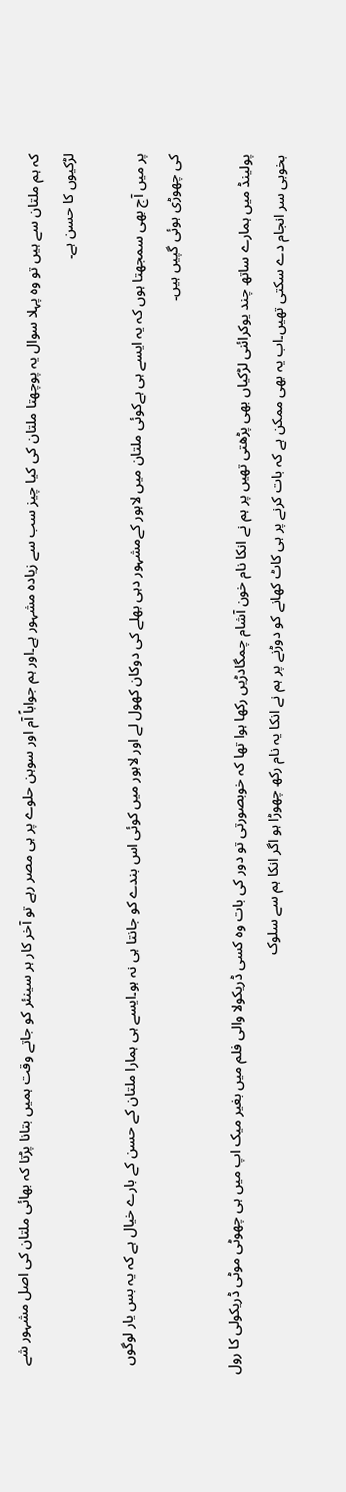کہ ہم ملتان سے ہیں تو وہ پہلا سوال یہ پوچھتا ملتان کی کیا چیز سب سے زیادہ مشہور ہے۔اور ہم جواباً آم اور سوہن حلوے پر ہی مصر رہے تو آخر کار ہر سینئر کو جاتے وقت ہمیں بتانا پڑتا کہ بھائی ملتان کی اصل مشہور شے لڑکیوں کا حسن ہے۔

پر میں آج بھی سمجھتا ہوں کہ یہ ایسے ہی ہےکوئی ملتان میں لاہور کےمشہور دہی بھلے کی دوکان کھول لے اور لاہور میں کوئی اس بندے کو جانتا ہی نہ ہو۔ایسے ہی ہمارا ملتان کے حسن کے بارے خیال ہے کہ یہ بس یار لوگوں کی چھوڑی ہوئی گپیں ہیں۔

پولینڈ میں ہمارے ساتھ چند یوکرائنی لڑکیاں بھی پڑھتی تھیں پر ہم نے انکا نام خون آشام چمگادڑیں رکھا ہوا تھا کہ خوبصورتی تو دور کی بات وہ کسی ڈریکولا والی فلم میں بغیر میک اپ میں ہی چھوٹی موٹی ڈریکولی کا رول بخوبی سر انجام دے سکتی تھیں۔اب یہ بھی ممکن ہے کہ بات کرنے پر ہی کاٹ کھانے کو دوڑنے پر ہم نے انکا یہ نام رکھ چھوڑا ہو اگر انکا ہم سے سلوک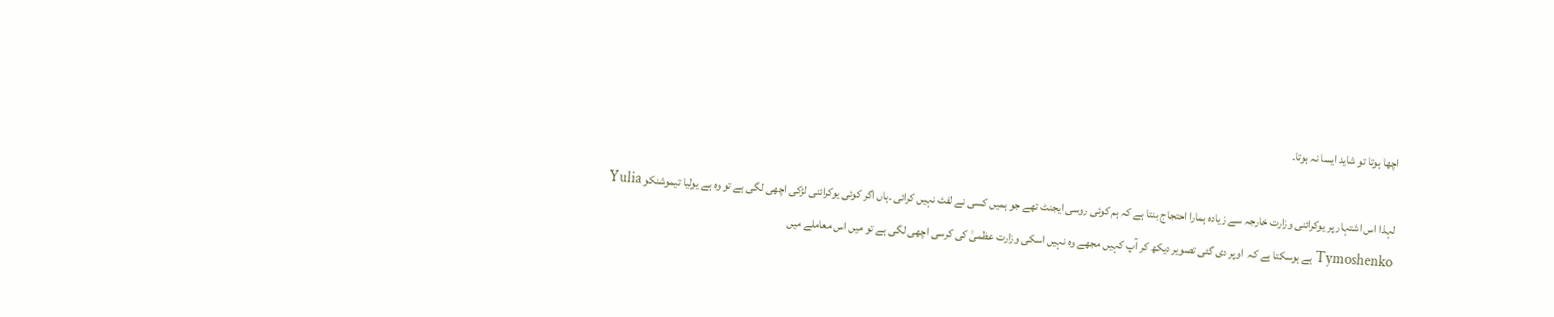اچھا ہوتا تو شاید ایسا نہ ہوتا۔

لہذا اس اشتہار پر یوکرائنی وزارت خارجہ سے زیادہ ہمارا احتجاج بنتا ہے کہ ہم کوئی روسی ایجنٹ تھے جو ہمیں کسی نے لفٹ نہیں کرائی ۔ہاں اگر کوئی یوکرائنی لڑکی اچھی لگی ہے تو وہ ہے یولیا تیموشنکو Yulia Tymoshenko ہے ہوسکتا ہے کہ  اوپر دی گئی تصویر دیکھ کر آپ کہیں مجھے وہ نہیں اسکی وزارت عظمیٰ کی کرسی اچھی لگی ہے تو میں اس معاملے میں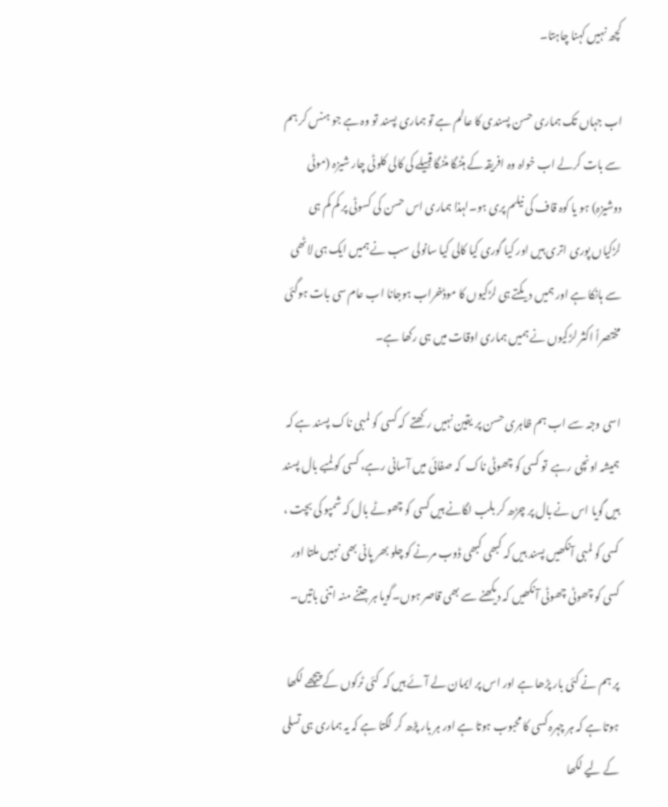کچھ نہیں کہنا چاہتا۔

اب جہاں تک ہماری حسن پسندی کا عالم ہے تو ہماری پسند تو وہ ہے جو ہنس کر ہم سے بات کرلے اب خواہ وہ افریقہ کے ہٹنگا مٹنگا قبیلے کی کالی کلوٹی چار شیزہ (موٹی دوشیزہ) ہو یا کوہ قاف کی نیلم پری ہو۔لہذا ہماری اس حسن کی کسوٹی پر کم کم ہی لڑکیاں پوری اتری ہیں اور کیا گوری کیا کالی کیا سانولی سب نے ہمیں ایک ہی لاٹھی سے ہانکا ہے اور ہمیں دیکتے ہی لڑکیوں کا موڈخراب ہوجانا اب عام سی بات ہوگئی مختصراً اکثر لڑکیوں نے ہمیں ہماری اوقات میں ہی رکھا ہے۔

اسی وجہ سے اب ہم ظاہری حسن پر یقین نہیں رکھتے  کہ کسی کو لمبی ناک پسند ہے کہ ہمیشہ اونچی رہے  تو کسی کو چھوٹی ناک  کہ صفائی میں آسانی رہے، کسی کو لمبے بال پسند ہیں گویا اس نے بال پر چڑھ کر بلب لگانے ہیں کسی کو چھوٹے بال کہ شمپو کی بچت ، کسی کو لمبی آنکھیں پسند ہیں کہ کبھی کبھی ڈوب مرنے کو چلو بھر پانی بھی نہیں ملتا اور کسی کو چھوٹی چھوٹی آنکھیں کہ دیکھنے سے بھی قاصر ہوں۔گویا ہر جتنے منہ اتنی باتیں۔

پر ہم نے کئی بار پڑھا ہے اور اس پر ایمان لے آئے ہیں کہ  کئی ٹرکوں کے پیچھے لکھا ہوتا ہے کہ ہر چہرہ کسی کا محبوب ہوتا ہے اور ہر بار پڑھ کر لگتا ہے کہ یہ ہماری ہی تسلی کے لیے لکھا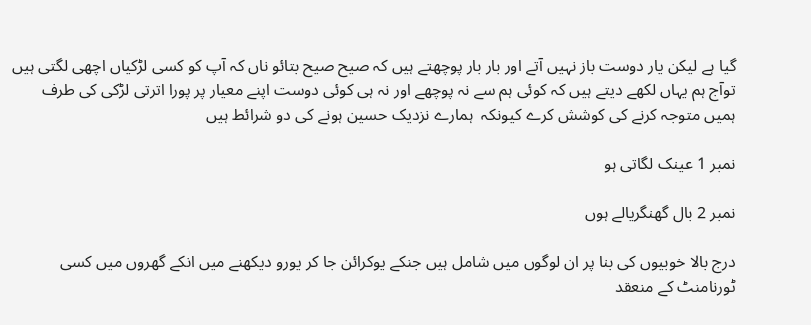گیا ہے لیکن یار دوست باز نہیں آتے اور بار بار پوچھتے ہیں کہ صیح صیح بتائو ناں کہ آپ کو کسی لڑکیاں اچھی لگتی ہیں توآج ہم یہاں لکھے دیتے ہیں کہ کوئی ہم سے نہ پوچھے اور نہ ہی کوئی دوست اپنے معیار پر پورا اترتی لڑکی کی طرف ہمیں متوجہ کرنے کی کوشش کرے کیونکہ  ہمارے نزدیک حسین ہونے کی دو شرائط ہیں

نمبر 1 عینک لگاتی ہو

نمبر 2 بال گھنگریالے ہوں

درج بالا خوبیوں کی بنا پر ان لوگوں میں شامل ہیں جنکے یوکرائن جا کر یورو دیکھنے میں انکے گھروں میں کسی ٹورنامنٹ کے منعقد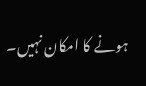ہونے کا امکان نہیں۔